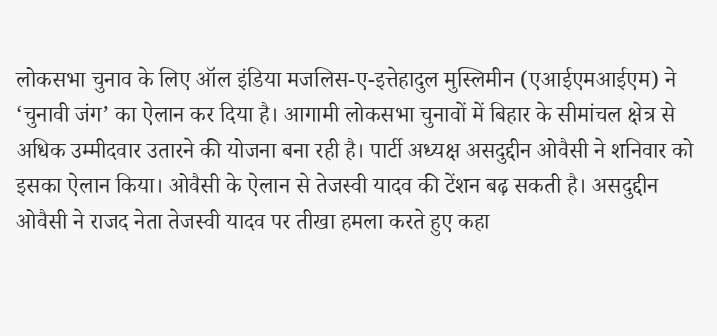लोकसभा चुनाव के लिए ऑल इंडिया मजलिस-ए-इत्तेहादुल मुस्लिमीन (एआईएमआईएम) ने ‘चुनावी जंग’ का ऐलान कर दिया है। आगामी लोकसभा चुनावों में बिहार के सीमांचल क्षेत्र से अधिक उम्मीदवार उतारने की योजना बना रही है। पार्टी अध्यक्ष असदुद्दीन ओवैसी ने शनिवार को इसका ऐलान किया। ओवैसी के ऐलान से तेजस्वी यादव की टेंशन बढ़ सकती है। असदुद्दीन ओवैसी ने राजद नेता तेजस्वी यादव पर तीखा हमला करते हुए कहा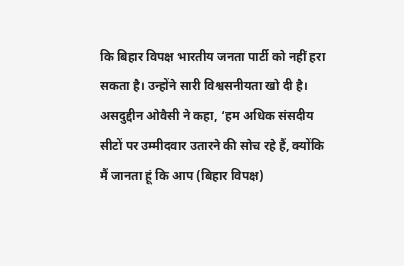कि बिहार विपक्ष भारतीय जनता पार्टी को नहीं हरा सकता है। उन्होंने सारी विश्वसनीयता खो दी है। असदुद्दीन ओवैसी ने कहा, ‘हम अधिक संसदीय सीटों पर उम्मीदवार उतारने की सोच रहे हैं, क्योंकि मैं जानता हूं कि आप (बिहार विपक्ष)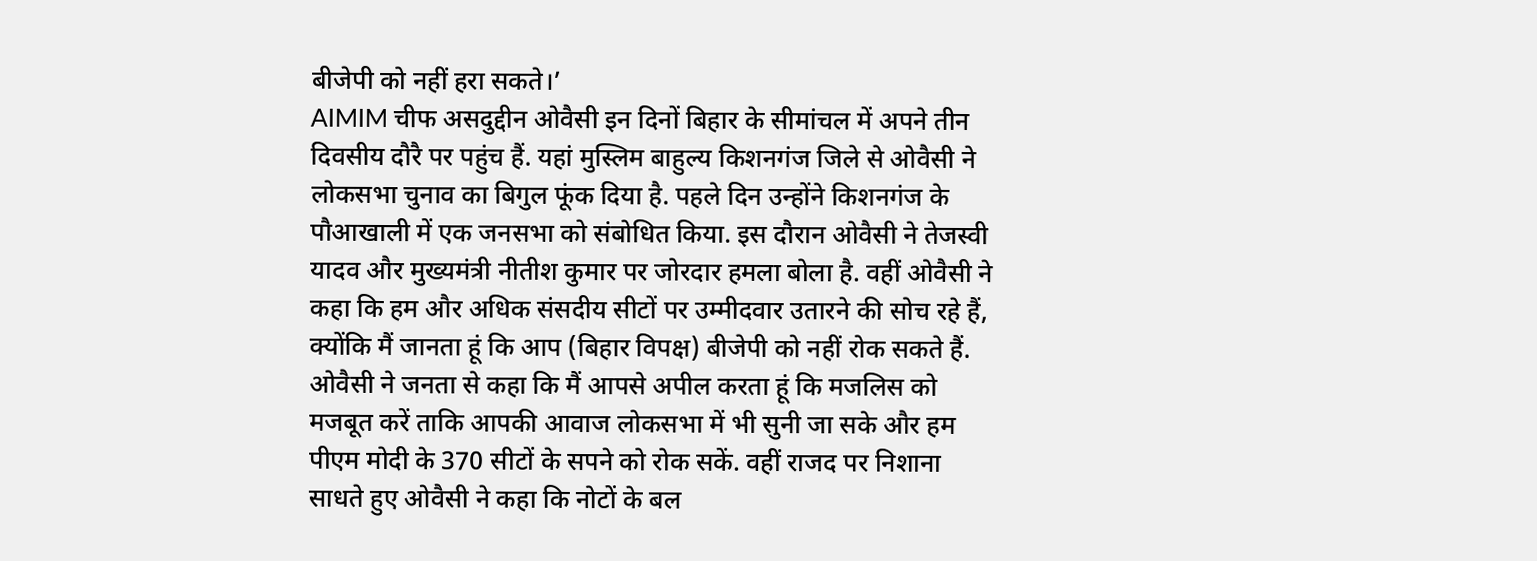बीजेपी को नहीं हरा सकते।’
AIMIM चीफ असदुद्दीन ओवैसी इन दिनों बिहार के सीमांचल में अपने तीन दिवसीय दौरै पर पहुंच हैं. यहां मुस्लिम बाहुल्य किशनगंज जिले से ओवैसी ने लोकसभा चुनाव का बिगुल फूंक दिया है. पहले दिन उन्होंने किशनगंज के पौआखाली में एक जनसभा को संबोधित किया. इस दौरान ओवैसी ने तेजस्वी यादव और मुख्यमंत्री नीतीश कुमार पर जोरदार हमला बोला है. वहीं ओवैसी ने कहा कि हम और अधिक संसदीय सीटों पर उम्मीदवार उतारने की सोच रहे हैं, क्योंकि मैं जानता हूं कि आप (बिहार विपक्ष) बीजेपी को नहीं रोक सकते हैं.
ओवैसी ने जनता से कहा कि मैं आपसे अपील करता हूं कि मजलिस को मजबूत करें ताकि आपकी आवाज लोकसभा में भी सुनी जा सके और हम पीएम मोदी के 370 सीटों के सपने को रोक सकें. वहीं राजद पर निशाना साधते हुए ओवैसी ने कहा कि नोटों के बल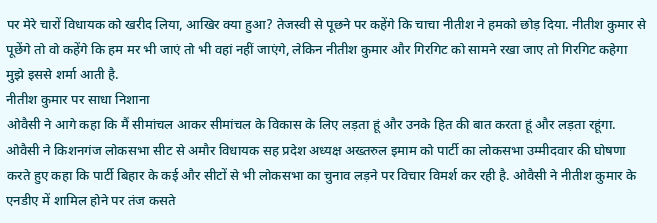पर मेरे चारों विधायक को खरीद लिया, आखिर क्या हुआ? तेजस्वी से पूछने पर कहेंगे कि चाचा नीतीश ने हमको छोड़ दिया. नीतीश कुमार से पूछेंगे तो वो कहेंगे कि हम मर भी जाएं तो भी वहां नहीं जाएंगे, लेकिन नीतीश कुमार और गिरगिट को सामने रखा जाए तो गिरगिट कहेगा मुझे इससे शर्मा आती है.
नीतीश कुमार पर साधा निशाना
ओवैसी ने आगे कहा कि मैं सीमांचल आकर सीमांचल के विकास के लिए लड़ता हूं और उनके हित की बात करता हूं और लड़ता रहूंगा. ओवैसी ने किशनगंज लोकसभा सीट से अमौर विधायक सह प्रदेश अध्यक्ष अख्तरुल इमाम को पार्टी का लोकसभा उम्मीदवार की घोषणा करते हुए कहा कि पार्टी बिहार के कई और सीटों से भी लोकसभा का चुनाव लड़ने पर विचार विमर्श कर रही है. ओवैसी ने नीतीश कुमार के एनडीए में शामिल होने पर तंज कसते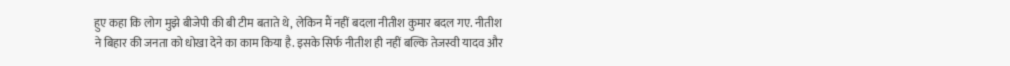हुए कहा कि लोग मुझे बीजेपी की बी टीम बताते थे, लेकिन मैं नहीं बदला नीतीश कुमार बदल गए. नीतीश ने बिहार की जनता को धोखा देने का काम किया है. इसके सिर्फ नीतीश ही नहीं बल्कि तेजस्वी यादव और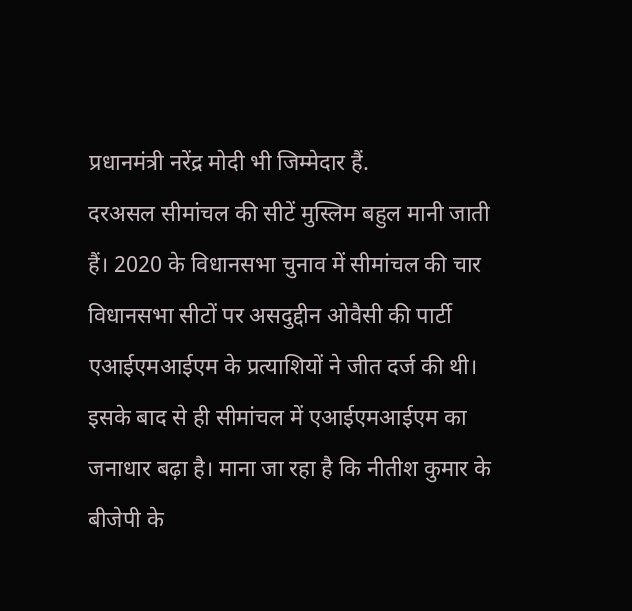प्रधानमंत्री नरेंद्र मोदी भी जिम्मेदार हैं.
दरअसल सीमांचल की सीटें मुस्लिम बहुल मानी जाती हैं। 2020 के विधानसभा चुनाव में सीमांचल की चार विधानसभा सीटों पर असदुद्दीन ओवैसी की पार्टी एआईएमआईएम के प्रत्याशियों ने जीत दर्ज की थी। इसके बाद से ही सीमांचल में एआईएमआईएम का जनाधार बढ़ा है। माना जा रहा है कि नीतीश कुमार के बीजेपी के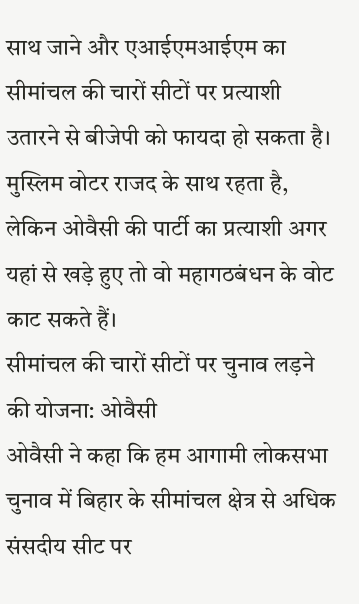साथ जाने और एआईएमआईएम का सीमांचल की चारों सीटों पर प्रत्याशी उतारने से बीजेपी को फायदा हो सकता है। मुस्लिम वोटर राजद के साथ रहता है, लेकिन ओवैसी की पार्टी का प्रत्याशी अगर यहां से खड़े हुए तो वो महागठबंधन के वोट काट सकते हैं।
सीमांचल की चारों सीटों पर चुनाव लड़ने की योजना: ओवैसी
ओवैसी ने कहा कि हम आगामी लोकसभा चुनाव में बिहार के सीमांचल क्षेत्र से अधिक संसदीय सीट पर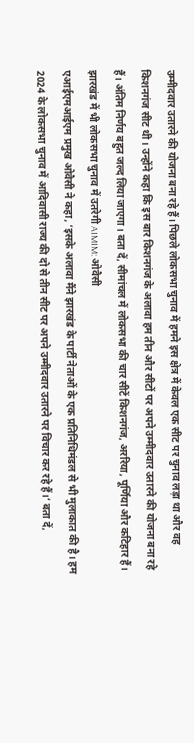उम्मीदवार उतारने की योजना बना रहे हैं। पिछले लोकसभा चुनाव में हमने इस क्षेत्र में केवल एक सीट पर चुनाव लड़ा था और वह किशनगंज सीट थी। उन्होंने कहा कि इस बार किशनगंज के अलावा हम तीन और सीटों पर अपने उम्मीदवार उतारने की योजना बना रहे हैं। अंतिम निर्णय बहुत जल्द लिया जाएगा। बता दें, सीमांचल में लोकसभा की चार सीटें किशनगंज, अररिया, पूर्णिया और कटिहार हैं।
झारखंड में भी लोकसभा चुनाव में उतरेगी AIMIM: ओवैसी
एआईएमआईएम प्रमुख ओवैसी ने कहा, ‘इसके अलावा मैंने झारखंड के पार्टी नेताओं के एक प्रतिनिधिमंडल से भी मुलाकात की है। हम 2024 के लोकसभा चुनाव में आदिवासी राज्य की दो से तीन सीट पर अपने उम्मीदवार उतारने पर विचार कर रहे हैं।’ बता दें,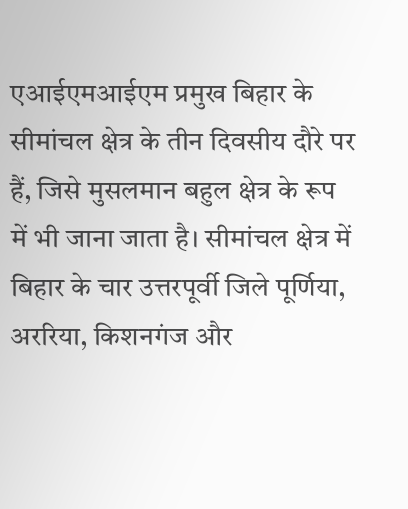एआईएमआईएम प्रमुख बिहार के सीमांचल क्षेत्र के तीन दिवसीय दौरे पर हैं, जिसे मुसलमान बहुल क्षेत्र के रूप में भी जाना जाता है। सीमांचल क्षेत्र में बिहार के चार उत्तरपूर्वी जिले पूर्णिया, अररिया, किशनगंज और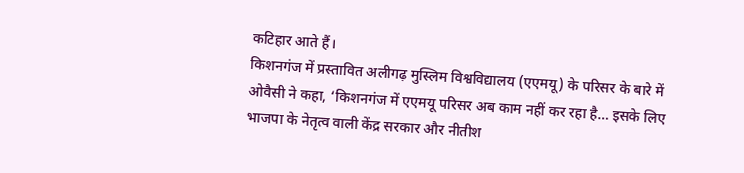कटिहार आते हैं।
किशनगंज में प्रस्तावित अलीगढ़ मुस्लिम विश्वविद्यालय (एएमयू) के परिसर के बारे में ओवैसी ने कहा, ‘किशनगंज में एएमयू परिसर अब काम नहीं कर रहा है… इसके लिए भाजपा के नेतृत्व वाली केंद्र सरकार और नीतीश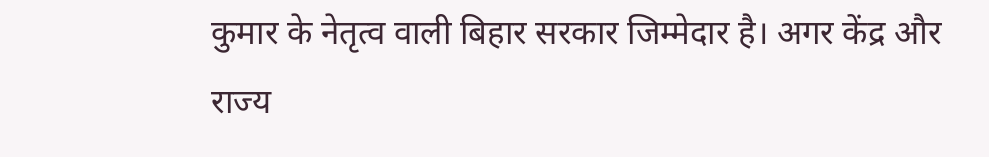कुमार के नेतृत्व वाली बिहार सरकार जिम्मेदार है। अगर केंद्र और राज्य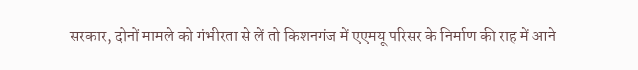सरकार, दोनों मामले को गंभीरता से लें तो किशनगंज में एएमयू परिसर के निर्माण की राह में आने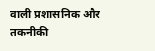वाली प्रशासनिक और तकनीकी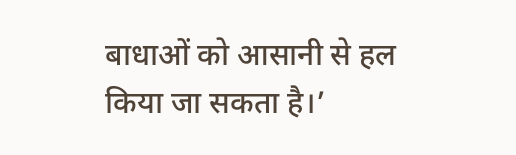बाधाओं को आसानी से हल किया जा सकता है।’